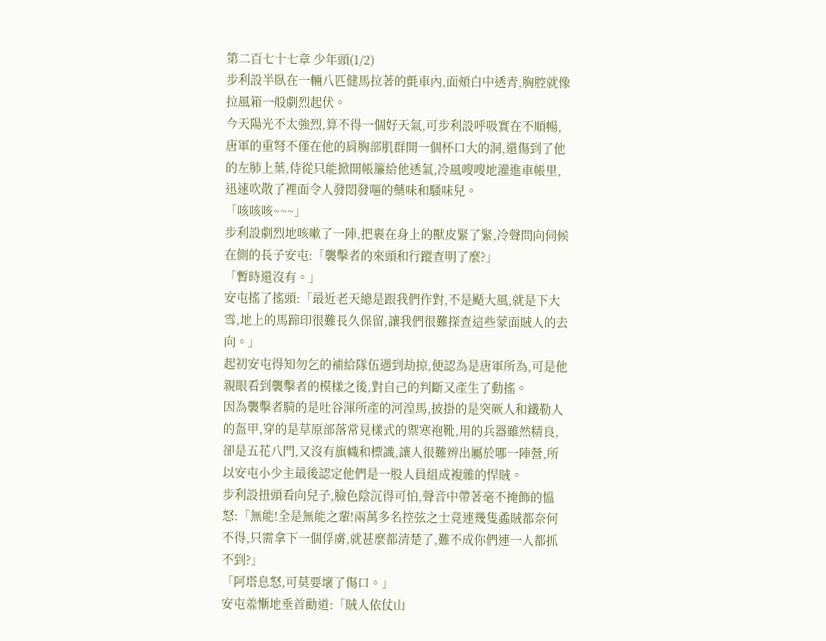第二百七十七章 少年頭(1/2)
步利設半臥在一輛八匹健馬拉著的氈車內,面頰白中透青,胸腔就像拉風箱一般劇烈起伏。
今天陽光不太強烈,算不得一個好天氣,可步利設呼吸實在不順暢,唐軍的重弩不僅在他的肩胸部肌群開一個杯口大的洞,還傷到了他的左肺上葉,侍從只能掀開帳簾給他透氣,冷風嗖嗖地灌進車帳里,迅速吹散了裡面令人發悶發嘔的藥味和騷味兒。
「咳咳咳~~~」
步利設劇烈地咳嗽了一陣,把裹在身上的獸皮緊了緊,冷聲問向伺候在側的長子安屯:「襲擊者的來頭和行蹤查明了麼?」
「暫時還沒有。」
安屯搖了搖頭:「最近老天總是跟我們作對,不是颳大風,就是下大雪,地上的馬蹄印很難長久保留,讓我們很難探查這些蒙面賊人的去向。」
起初安屯得知勿乞的補給隊伍遇到劫掠,便認為是唐軍所為,可是他親眼看到襲擊者的模樣之後,對自己的判斷又產生了動搖。
因為襲擊者騎的是吐谷渾所產的河湟馬,披掛的是突厥人和鐵勒人的盔甲,穿的是草原部落常見樣式的禦寒袍靴,用的兵器雖然精良,卻是五花八門,又沒有旗幟和標識,讓人很難辨出屬於哪一陣營,所以安屯小少主最後認定他們是一股人員組成複雜的悍賊。
步利設扭頭看向兒子,臉色陰沉得可怕,聲音中帶著毫不掩飾的慍怒:「無能!全是無能之輩!兩萬多名控弦之士竟連幾隻蟊賊都奈何不得,只需拿下一個俘虜,就甚麼都清楚了,難不成你們連一人都抓不到?」
「阿塔息怒,可莫要壞了傷口。」
安屯羞慚地垂首勸道:「賊人依仗山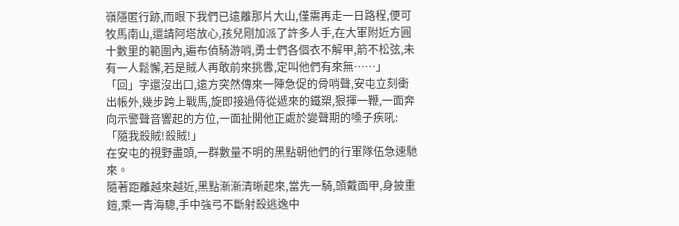嶺隱匿行跡,而眼下我們已遠離那片大山,僅需再走一日路程,便可牧馬南山,還請阿塔放心,孩兒剛加派了許多人手,在大軍附近方圓十數里的範圍內,遍布偵騎游哨,勇士們各個衣不解甲,箭不松弦,未有一人鬆懈,若是賊人再敢前來挑釁,定叫他們有來無……」
「回」字還沒出口,遠方突然傳來一陣急促的骨哨聲,安屯立刻衝出帳外,幾步跨上戰馬,旋即接過侍從遞來的鐵槊,狠揮一鞭,一面奔向示警聲音響起的方位,一面扯開他正處於變聲期的嗓子疾吼:「隨我殺賊!殺賊!」
在安屯的視野盡頭,一群數量不明的黑點朝他們的行軍隊伍急速馳來。
隨著距離越來越近,黑點漸漸清晰起來,當先一騎,頭戴面甲,身披重鎧,乘一青海驄,手中強弓不斷射殺逃逸中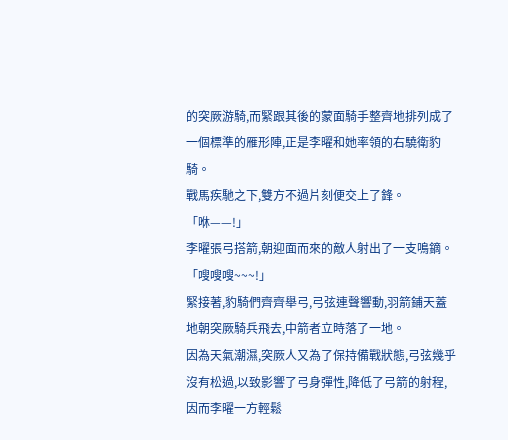的突厥游騎,而緊跟其後的蒙面騎手整齊地排列成了一個標準的雁形陣,正是李曜和她率領的右驍衛豹騎。
戰馬疾馳之下,雙方不過片刻便交上了鋒。
「咻——!」
李曜張弓搭箭,朝迎面而來的敵人射出了一支鳴鏑。
「嗖嗖嗖~~~!」
緊接著,豹騎們齊齊舉弓,弓弦連聲響動,羽箭鋪天蓋地朝突厥騎兵飛去,中箭者立時落了一地。
因為天氣潮濕,突厥人又為了保持備戰狀態,弓弦幾乎沒有松過,以致影響了弓身彈性,降低了弓箭的射程,因而李曜一方輕鬆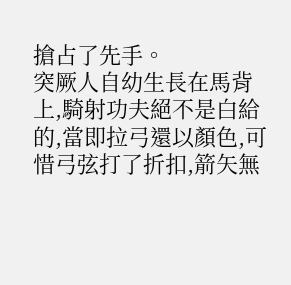搶占了先手。
突厥人自幼生長在馬背上,騎射功夫絕不是白給的,當即拉弓還以顏色,可惜弓弦打了折扣,箭矢無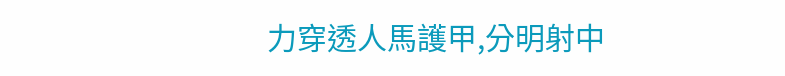力穿透人馬護甲,分明射中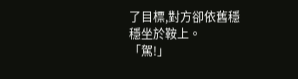了目標,對方卻依舊穩穩坐於鞍上。
「駕!」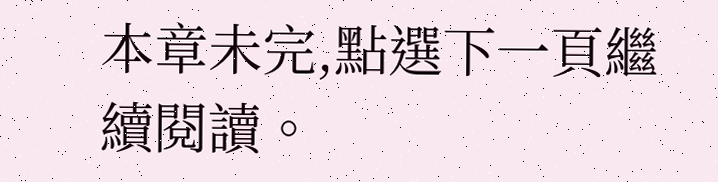本章未完,點選下一頁繼續閱讀。